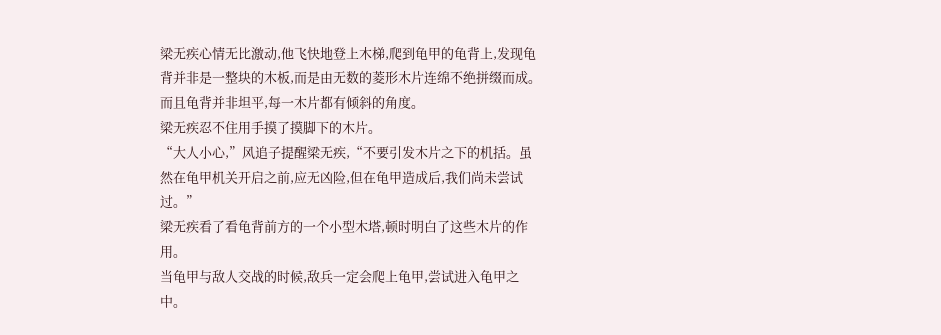梁无疾心情无比激动,他飞快地登上木梯,爬到龟甲的龟背上,发现龟背并非是一整块的木板,而是由无数的菱形木片连绵不绝拼缀而成。
而且龟背并非坦平,每一木片都有倾斜的角度。
梁无疾忍不住用手摸了摸脚下的木片。
“大人小心,”风追子提醒梁无疾,“不要引发木片之下的机括。虽然在龟甲机关开启之前,应无凶险,但在龟甲造成后,我们尚未尝试过。”
梁无疾看了看龟背前方的一个小型木塔,顿时明白了这些木片的作用。
当龟甲与敌人交战的时候,敌兵一定会爬上龟甲,尝试进入龟甲之中。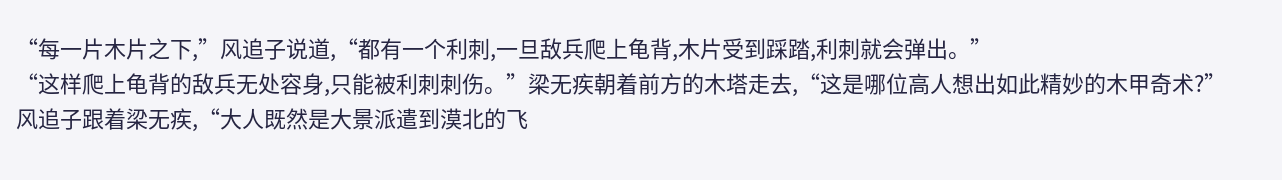“每一片木片之下,”风追子说道,“都有一个利刺,一旦敌兵爬上龟背,木片受到踩踏,利刺就会弹出。”
“这样爬上龟背的敌兵无处容身,只能被利刺刺伤。”梁无疾朝着前方的木塔走去,“这是哪位高人想出如此精妙的木甲奇术?”
风追子跟着梁无疾,“大人既然是大景派遣到漠北的飞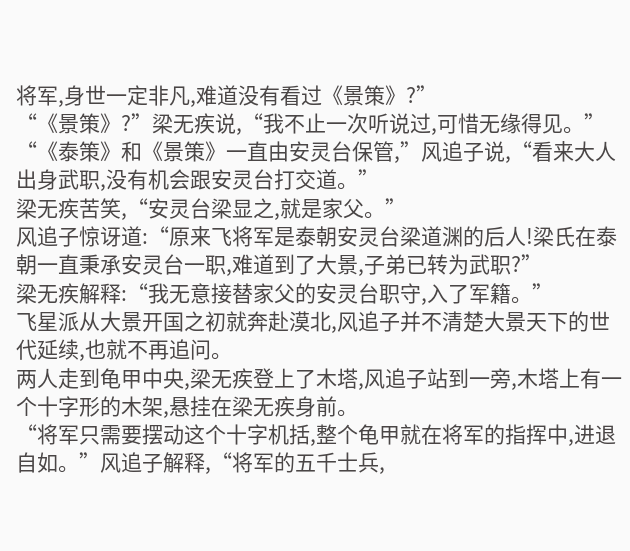将军,身世一定非凡,难道没有看过《景策》?”
“《景策》?”梁无疾说,“我不止一次听说过,可惜无缘得见。”
“《泰策》和《景策》一直由安灵台保管,”风追子说,“看来大人出身武职,没有机会跟安灵台打交道。”
梁无疾苦笑,“安灵台梁显之,就是家父。”
风追子惊讶道:“原来飞将军是泰朝安灵台梁道渊的后人!梁氏在泰朝一直秉承安灵台一职,难道到了大景,子弟已转为武职?”
梁无疾解释:“我无意接替家父的安灵台职守,入了军籍。”
飞星派从大景开国之初就奔赴漠北,风追子并不清楚大景天下的世代延续,也就不再追问。
两人走到龟甲中央,梁无疾登上了木塔,风追子站到一旁,木塔上有一个十字形的木架,悬挂在梁无疾身前。
“将军只需要摆动这个十字机括,整个龟甲就在将军的指挥中,进退自如。”风追子解释,“将军的五千士兵,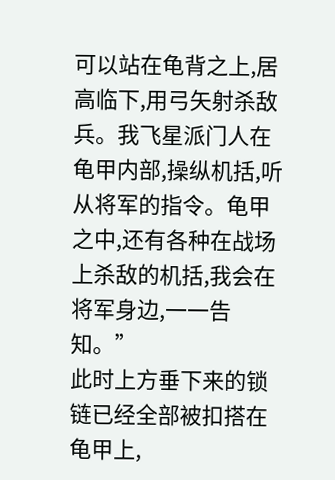可以站在龟背之上,居高临下,用弓矢射杀敌兵。我飞星派门人在龟甲内部,操纵机括,听从将军的指令。龟甲之中,还有各种在战场上杀敌的机括,我会在将军身边,一一告知。”
此时上方垂下来的锁链已经全部被扣搭在龟甲上,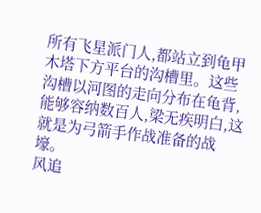所有飞星派门人,都站立到龟甲木塔下方平台的沟槽里。这些沟槽以河图的走向分布在龟背,能够容纳数百人,梁无疾明白,这就是为弓箭手作战准备的战壕。
风追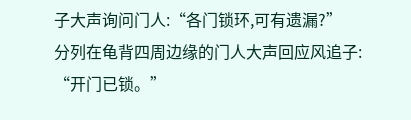子大声询问门人:“各门锁环,可有遗漏?”
分列在龟背四周边缘的门人大声回应风追子:
“开门已锁。”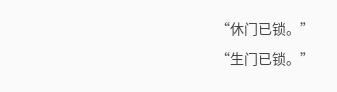“休门已锁。”
“生门已锁。”